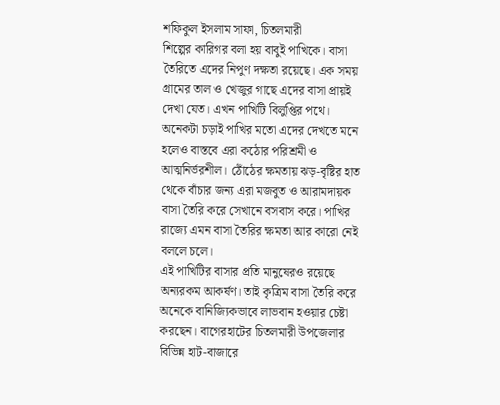শফিকুল ইসলাম সাফা, চিতলমারী
শিল্পের কারিগর বলা হয় বাবুই পাখিকে। বাসা তৈরিতে এদের নিপুণ দক্ষতা রয়েছে। এক সময় গ্রামের তাল ও খেজুর গাছে এদের বাসা প্রায়ই দেখা যেত। এখন পাখিটি বিলুপ্তির পথে। অনেকটা চড়াই পাখির মতো এদের দেখতে মনে হলেও বাস্তবে এরা কঠোর পরিশ্রমী ও আত্মনির্ভরশীল। ঠোঁঠের ক্ষমতায় ঝড়-বৃষ্টির হাত থেকে বাঁচার জন্য এরা মজবুত ও আরামদায়ক বাসা তৈরি করে সেখানে বসবাস করে। পাখির রাজ্যে এমন বাসা তৈরির ক্ষমতা আর কারো নেই বললে চলে।
এই পাখিটির বাসার প্রতি মানুষেরও রয়েছে অন্যরকম আকর্ষণ। তাই কৃত্রিম বাসা তৈরি করে অনেকে বানিজ্যিকভাবে লাভবান হওয়ার চেষ্টা করছেন। বাগেরহাটের চিতলমারী উপজেলার বিভিন্ন হাট-বাজারে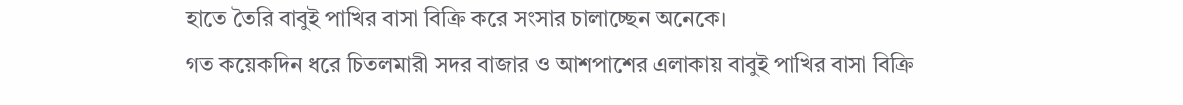হাতে তৈরি বাবুই পাখির বাসা বিক্রি করে সংসার চালাচ্ছেন অনেকে।
গত কয়েকদিন ধরে চিতলমারী সদর বাজার ও আশপাশের এলাকায় বাবুই পাখির বাসা বিক্রি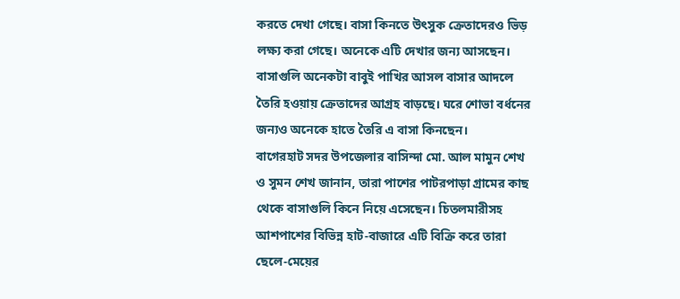করতে দেখা গেছে। বাসা কিনতে উৎসুক ক্রেতাদেরও ভিড় লক্ষ্য করা গেছে। অনেকে এটি দেখার জন্য আসছেন। বাসাগুলি অনেকটা বাবুই পাখির আসল বাসার আদলে তৈরি হওয়ায় ক্রেতাদের আগ্রহ বাড়ছে। ঘরে শোভা বর্ধনের জন্যও অনেকে হাতে তৈরি এ বাসা কিনছেন।
বাগেরহাট সদর উপজেলার বাসিন্দা মো. আল মামুন শেখ ও সুমন শেখ জানান, তারা পাশের পাটরপাড়া গ্রামের কাছ থেকে বাসাগুলি কিনে নিয়ে এসেছেন। চিতলমারীসহ আশপাশের বিভিন্ন হাট-বাজারে এটি বিক্রি করে তারা ছেলে-মেয়ের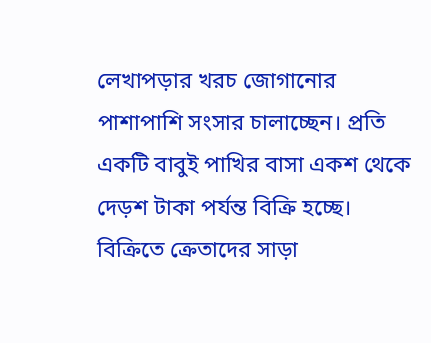লেখাপড়ার খরচ জোগানোর পাশাপাশি সংসার চালাচ্ছেন। প্রতি একটি বাবুই পাখির বাসা একশ থেকে দেড়শ টাকা পর্যন্ত বিক্রি হচ্ছে। বিক্রিতে ক্রেতাদের সাড়া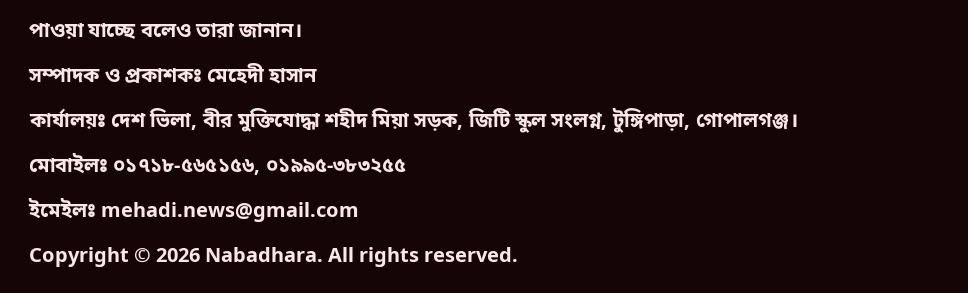পাওয়া যাচ্ছে বলেও তারা জানান।
সম্পাদক ও প্রকাশকঃ মেহেদী হাসান
কার্যালয়ঃ দেশ ভিলা, বীর মুক্তিযোদ্ধা শহীদ মিয়া সড়ক, জিটি স্কুল সংলগ্ন, টুঙ্গিপাড়া, গোপালগঞ্জ।
মোবাইলঃ ০১৭১৮-৫৬৫১৫৬, ০১৯৯৫-৩৮৩২৫৫
ইমেইলঃ mehadi.news@gmail.com
Copyright © 2026 Nabadhara. All rights reserved.